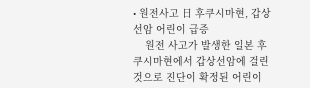• 원전사고 日 후쿠시마현, 갑상선암 어린이 급증
    원전 사고가 발생한 일본 후쿠시마현에서 갑상선암에 걸린 것으로 진단이 확정된 어린이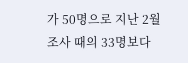가 50명으로 지난 2월 조사 때의 33명보다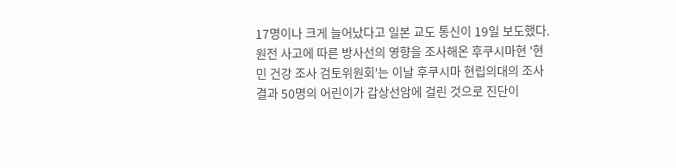17명이나 크게 늘어났다고 일본 교도 통신이 19일 보도했다. 원전 사고에 따른 방사선의 영향을 조사해온 후쿠시마현 '현민 건강 조사 검토위원회'는 이날 후쿠시마 현립의대의 조사 결과 50명의 어린이가 갑상선암에 걸린 것으로 진단이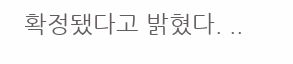확정됐다고 밝혔다. ..